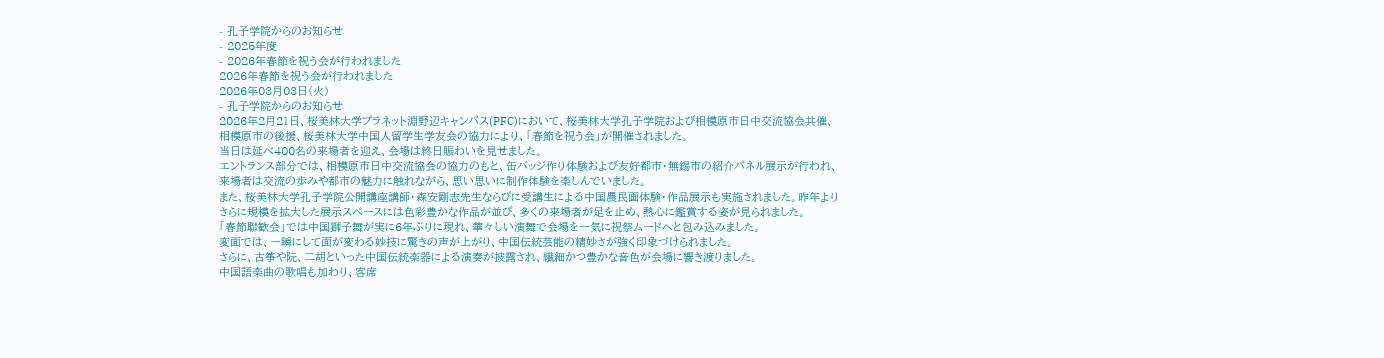- 孔子学院からのお知らせ
- 2025年度
- 2026年春節を祝う会が行われました
2026年春節を祝う会が行われました
2026年03月03日(火)
- 孔子学院からのお知らせ
2026年2月21日、桜美林大学プラネット淵野辺キャンパス(PFC)において、桜美林大学孔子学院および相模原市日中交流協会共催、
相模原市の後援、桜美林大学中国人留学生学友会の協力により、「春節を祝う会」が開催されました。
当日は延べ400名の来場者を迎え、会場は終日賑わいを見せました。
エントランス部分では、相模原市日中交流協会の協力のもと、缶バッジ作り体験および友好都市・無錫市の紹介パネル展示が行われ、
来場者は交流の歩みや都市の魅力に触れながら、思い思いに制作体験を楽しんでいました。
また、桜美林大学孔子学院公開講座講師・森安剛志先生ならびに受講生による中国農民画体験・作品展示も実施されました。昨年より
さらに規模を拡大した展示スペースには色彩豊かな作品が並び、多くの来場者が足を止め、熱心に鑑賞する姿が見られました。
「春節聯歓会」では中国獅子舞が実に6年ぶりに現れ、華々しい演舞で会場を一気に祝祭ムードへと包み込みました。
変面では、一瞬にして面が変わる妙技に驚きの声が上がり、中国伝統芸能の精妙さが強く印象づけられました。
さらに、古筝や阮、二胡といった中国伝統楽器による演奏が披露され、繊細かつ豊かな音色が会場に響き渡りました。
中国語楽曲の歌唱も加わり、客席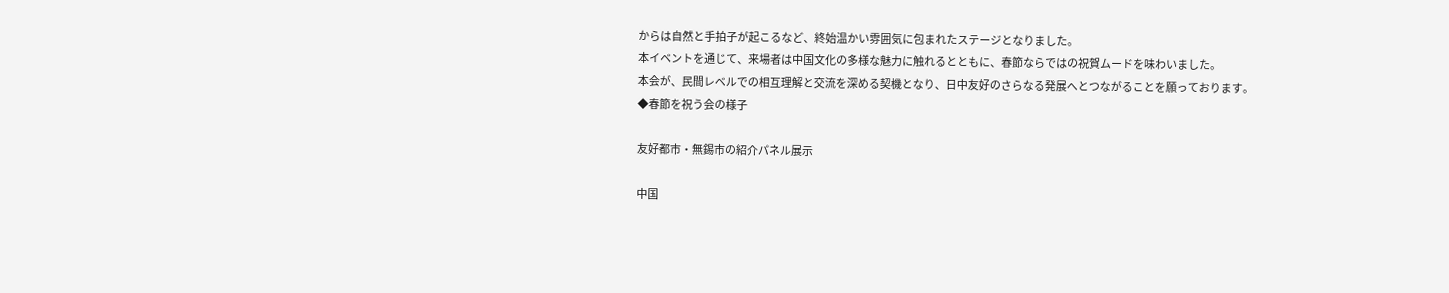からは自然と手拍子が起こるなど、終始温かい雰囲気に包まれたステージとなりました。
本イベントを通じて、来場者は中国文化の多様な魅力に触れるとともに、春節ならではの祝賀ムードを味わいました。
本会が、民間レベルでの相互理解と交流を深める契機となり、日中友好のさらなる発展へとつながることを願っております。
◆春節を祝う会の様子

友好都市・無錫市の紹介パネル展示

中国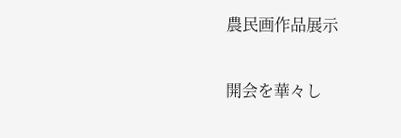農民画作品展示

開会を華々し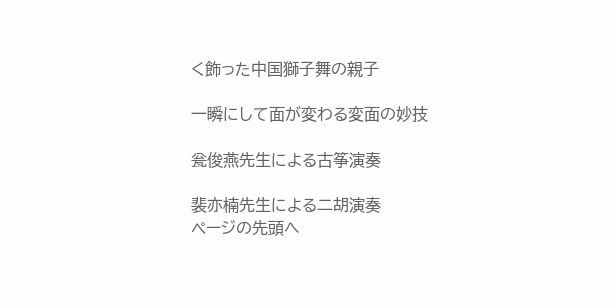く飾った中国獅子舞の親子

一瞬にして面が変わる変面の妙技

瓮俊燕先生による古筝演奏

裴亦楠先生による二胡演奏
ページの先頭へ